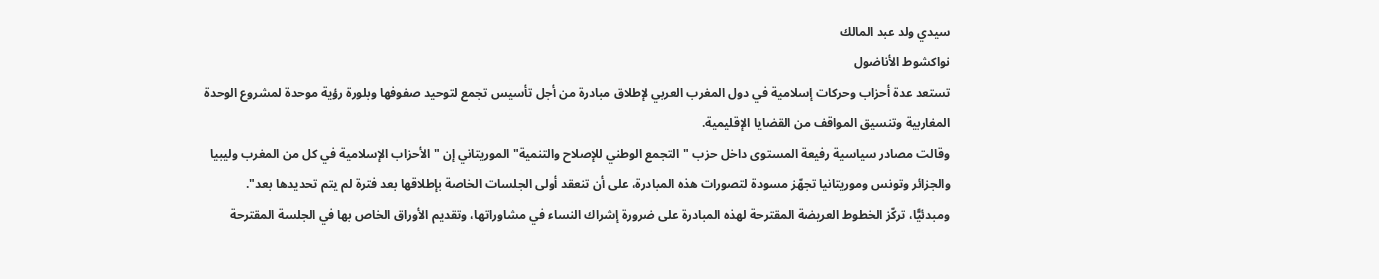سيدي ولد عبد المالك
نواكشوط الأناضول
تستعد عدة أحزاب وحركات إسلامية في دول المغرب العربي لإطلاق مبادرة من أجل تأسيس تجمع لتوحيد صفوفها وبلورة رؤية موحدة لمشروع الوحدة المغاربية وتنسيق المواقف من القضايا الإقليمية.
وقالت مصادر سياسية رفيعة المستوى داخل حزب "التجمع الوطني للإصلاح والتنمية" الموريتاني إن "الأحزاب الإسلامية في كل من المغرب وليبيا والجزائر وتونس وموريتانيا تجهّز مسودة لتصورات هذه المبادرة، على أن تنعقد أولى الجلسات الخاصة بإطلاقها بعد فترة لم يتم تحديدها بعد".
ومبدئيًّا، تركّز الخطوط العريضة المقترحة لهذه المبادرة على ضرورة إشراك النساء في مشاوراتها، وتقديم الأوراق الخاص بها في الجلسة المقترحة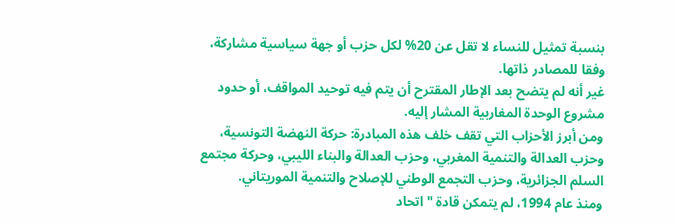بنسبة تمثيل للنساء لا تقل عن 20% لكل حزب أو جهة سياسية مشاركة، وفقا للمصادر ذاتها.
غير أنه لم يتضح بعد الإطار المقترح أن يتم فيه توحيد المواقف، أو حدود مشروع الوحدة المغاربية المشار إليه.
ومن أبرز الأحزاب التي تقف خلف هذه المبادرة: حركة النهضة التونسية، وحزب العدالة والتنمية المغربي، وحزب العدالة والبناء الليبي، وحركة مجتمع السلم الجزائرية، وحزب التجمع الوطني للإصلاح والتنمية الموريتاني.
ومنذ عام 1994، لم يتمكن قادة "اتحاد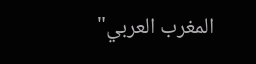المغرب العربي"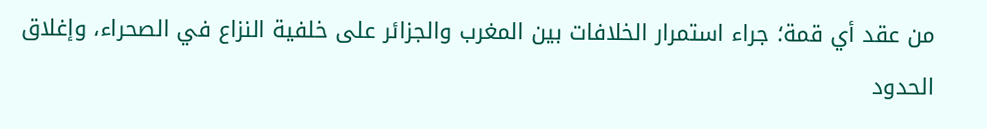من عقد أي قمة؛ جراء استمرار الخلافات بين المغرب والجزائر على خلفية النزاع في الصحراء، وإغلاق الحدود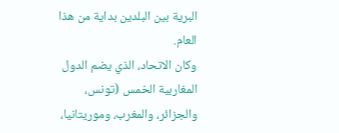البرية بين البلدين بداية من هذا العام.
وكان الاتحاد، الذي يضم الدول المغاربية الخمس (تونس، والجزائر، والمغرب، وموريتانيا،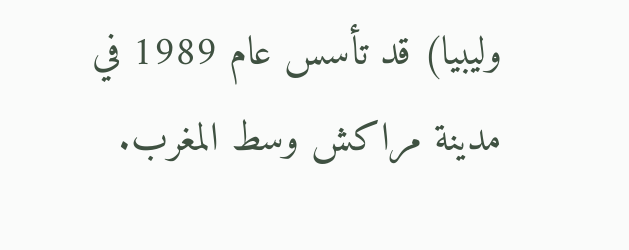وليبيا) قد تأسس عام 1989 في مدينة مراكش وسط المغرب.